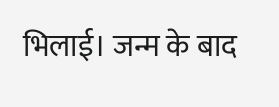भिलाई। जन्म के बाद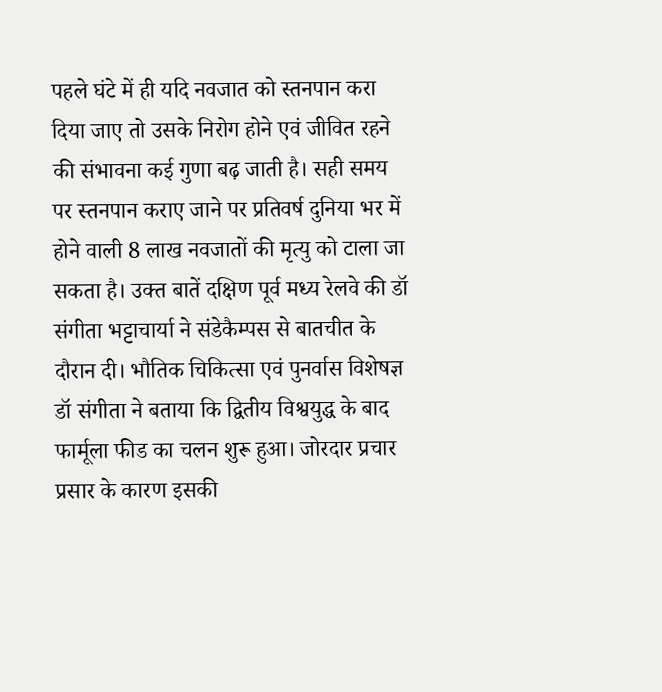पहले घंटे में ही यदि नवजात को स्तनपान करा दिया जाए तो उसके निरोग होने एवं जीवित रहने की संभावना कई गुणा बढ़ जाती है। सही समय पर स्तनपान कराए जाने पर प्रतिवर्ष दुनिया भर में होने वाली 8 लाख नवजातों की मृत्यु को टाला जा सकता है। उक्त बातें दक्षिण पूर्व मध्य रेलवे की डॉ संगीता भट्टाचार्या ने संडेकैम्पस से बातचीत के दौरान दी। भौतिक चिकित्सा एवं पुनर्वास विशेषज्ञ डॉ संगीता ने बताया कि द्वितीय विश्वयुद्ध के बाद फार्मूला फीड का चलन शुरू हुआ। जोरदार प्रचार प्रसार के कारण इसकी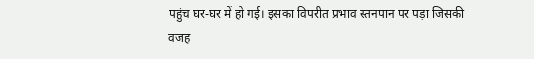पहुंच घर-घर में हो गई। इसका विपरीत प्रभाव स्तनपान पर पड़ा जिसकी वजह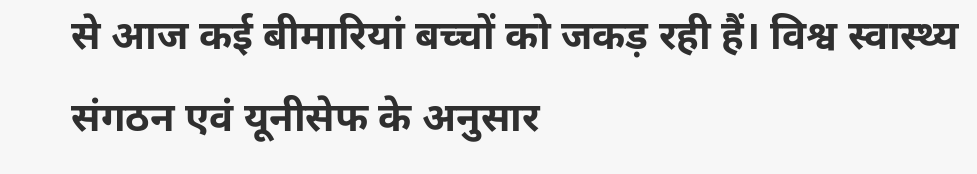से आज कई बीमारियां बच्चों को जकड़ रही हैं। विश्व स्वास्थ्य संगठन एवं यूनीसेफ के अनुसार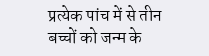प्रत्येक पांच में से तीन बच्चों को जन्म के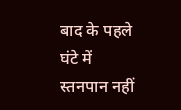बाद के पहले घंटे में स्तनपान नहीं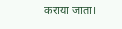कराया जाता।